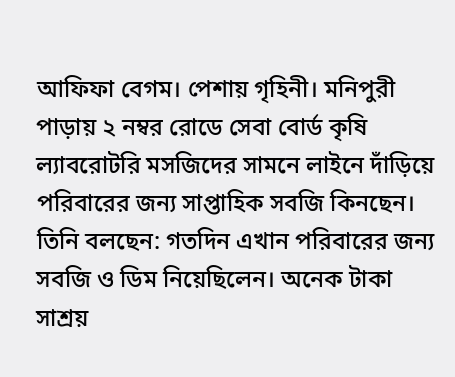আফিফা বেগম। পেশায় গৃহিনী। মনিপুরী পাড়ায় ২ নম্বর রোডে সেবা বোর্ড কৃষি ল্যাবরোটরি মসজিদের সামনে লাইনে দাঁড়িয়ে পরিবারের জন্য সাপ্তাহিক সবজি কিনছেন। তিনি বলছেন: গতদিন এখান পরিবারের জন্য সবজি ও ডিম নিয়েছিলেন। অনেক টাকা সাশ্রয়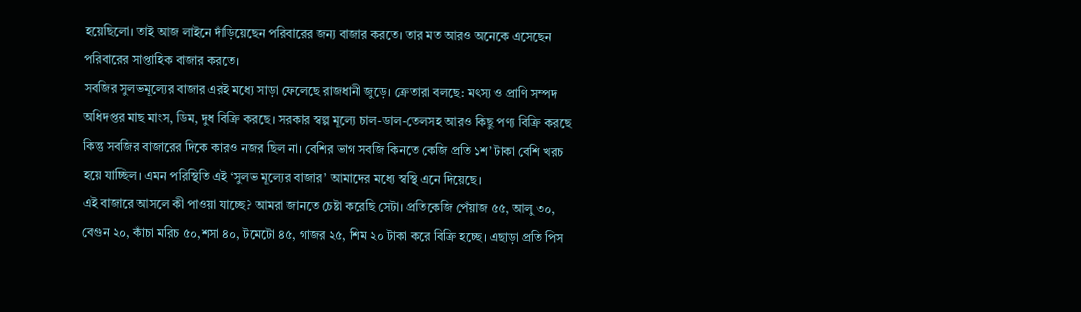হয়েছিলো। তাই আজ লাইনে দাঁড়িয়েছেন পরিবারের জন্য বাজার করতে। তার মত আরও অনেকে এসেছেন পরিবারের সাপ্তাহিক বাজার করতে।
সবজির সুলভমূল্যের বাজার এরই মধ্যে সাড়া ফেলেছে রাজধানী জুড়ে। ক্রেতারা বলছে: মৎস্য ও প্রাণি সম্পদ অধিদপ্তর মাছ মাংস, ডিম, দুধ বিক্রি করছে। সরকার স্বল্প মূল্যে চাল-ডাল-তেলসহ আরও কিছু পণ্য বিক্রি করছে কিন্তু সবজির বাজারের দিকে কারও নজর ছিল না। বেশির ভাগ সবজি কিনতে কেজি প্রতি ১শ’ টাকা বেশি খরচ হয়ে যাচ্ছিল। এমন পরিস্থিতি এই ‘সুলভ মূল্যের বাজার’ আমাদের মধ্যে স্বস্থি এনে দিয়েছে।
এই বাজারে আসলে কী পাওয়া যাচ্ছে? আমরা জানতে চেষ্টা করেছি সেটা। প্রতিকেজি পেঁয়াজ ৫৫, আলু ৩০, বেগুন ২০, কাঁচা মরিচ ৫০,শসা ৪০, টমেটো ৪৫, গাজর ২৫, শিম ২০ টাকা করে বিক্রি হচ্ছে। এছাড়া প্রতি পিস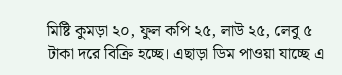মিষ্টি কুমড়া ২০, ফুল কপি ২৫, লাউ ২৫, লেবু ৫ টাকা দরে বিক্রি হচ্ছে। এছাড়া ডিম পাওয়া যাচ্ছে এ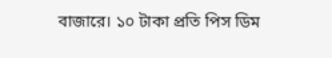বাজারে। ১০ টাকা প্রতি পিস ডিম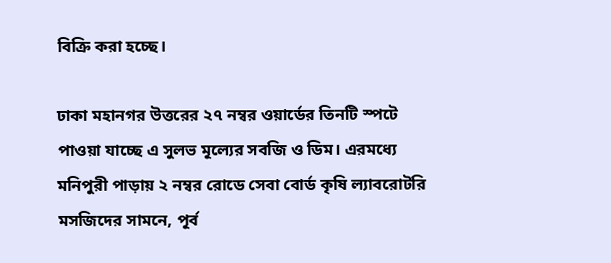বিক্রি করা হচ্ছে।

ঢাকা মহানগর উত্তরের ২৭ নম্বর ওয়ার্ডের তিনটি স্পটে পাওয়া যাচ্ছে এ সুলভ মূল্যের সবজি ও ডিম। এরমধ্যে মনিপুরী পাড়ায় ২ নম্বর রোডে সেবা বোর্ড কৃষি ল্যাবরোটরি মসজিদের সামনে, পূর্ব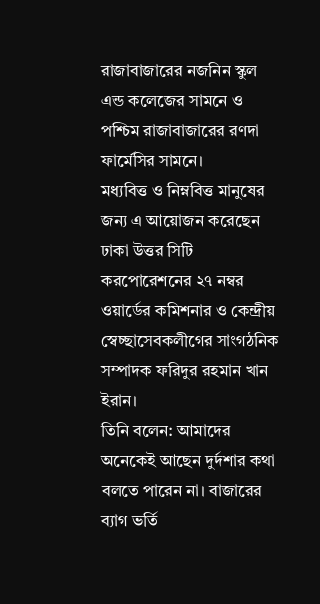রাজাবাজারের নজনিন স্কুল এন্ড কলেজের সামনে ও পশ্চিম রাজাবাজারের রণদা ফার্মেসির সামনে।
মধ্যবিত্ত ও নিম্নবিত্ত মানুষের জন্য এ আয়োজন করেছেন ঢাকা উত্তর সিটি করপোরেশনের ২৭ নম্বর ওয়ার্ডের কমিশনার ও কেন্দ্রীয় স্বেচ্ছাসেবকলীগের সাংগঠনিক সম্পাদক ফরিদুর রহমান খান ইরান।
তিনি বলেন: আমাদের অনেকেই আছেন দুর্দশার কথা বলতে পারেন না। বাজারের ব্যাগ ভর্তি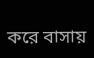করে বাসায়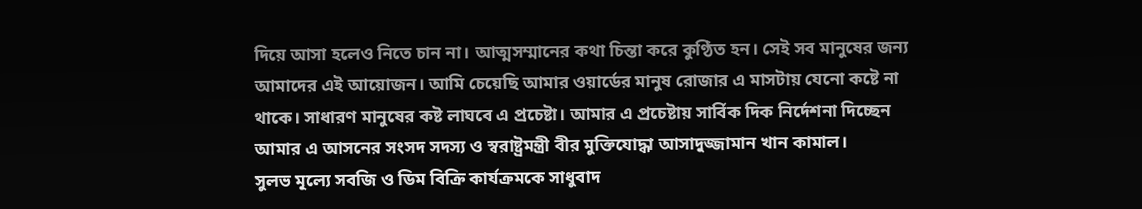দিয়ে আসা হলেও নিতে চান না। আত্মসম্মানের কথা চিন্তা করে কুণ্ঠিত হন। সেই সব মানুষের জন্য আমাদের এই আয়োজন। আমি চেয়েছি আমার ওয়ার্ডের মানুষ রোজার এ মাসটায় যেনো কষ্টে না থাকে। সাধারণ মানুষের কষ্ট লাঘবে এ প্রচেষ্টা। আমার এ প্রচেষ্টায় সার্বিক দিক নির্দেশনা দিচ্ছেন আমার এ আসনের সংসদ সদস্য ও স্বরাষ্ট্রমন্ত্রী বীর মুক্তিযোদ্ধা আসাদুজ্জামান খান কামাল।
সুলভ মূল্যে সবজি ও ডিম বিক্রি কার্যক্রমকে সাধুবাদ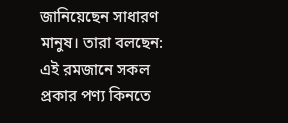জানিয়েছেন সাধারণ মানুষ। তারা বলছেন: এই রমজানে সকল প্রকার পণ্য কিনতে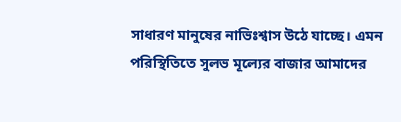সাধারণ মানুষের নাভিঃশ্বাস উঠে যাচ্ছে। এমন পরিস্থিতিতে সুলভ মূল্যের বাজার আমাদের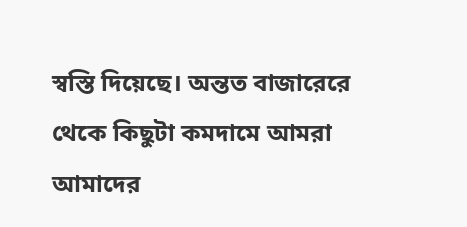স্বস্তি দিয়েছে। অন্তত বাজারেরে থেকে কিছুটা কমদামে আমরা আমাদের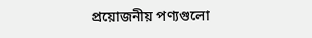প্রয়োজনীয় পণ্যগুলো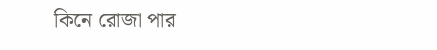কিনে রোজা পার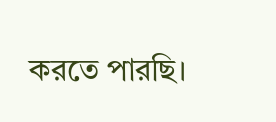করতে পারছি।